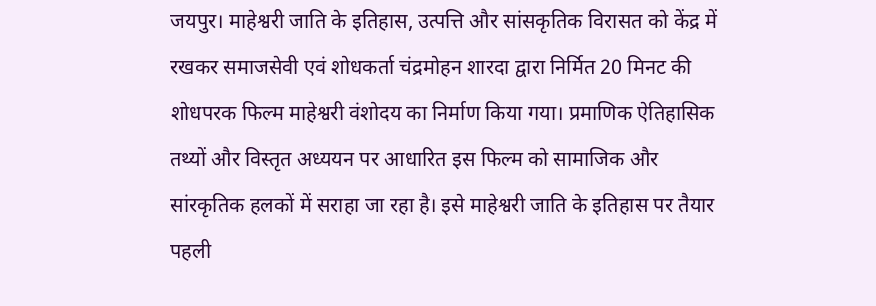जयपुर। माहेश्वरी जाति के इतिहास, उत्पत्ति और सांसकृतिक विरासत को केंद्र में रखकर समाजसेवी एवं शोधकर्ता चंद्रमोहन शारदा द्वारा निर्मित 20 मिनट की शोधपरक फिल्म माहेश्वरी वंशोदय का निर्माण किया गया। प्रमाणिक ऐतिहासिक तथ्यों और विस्तृत अध्ययन पर आधारित इस फिल्म को सामाजिक और सांरकृतिक हलकों में सराहा जा रहा है। इसे माहेश्वरी जाति के इतिहास पर तैयार पहली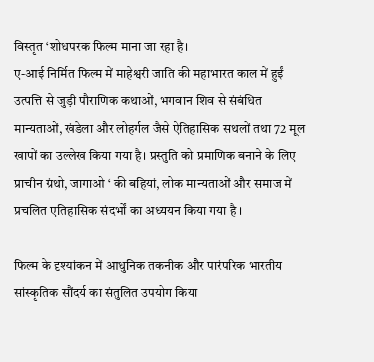विस्तृत ‘शोधपरक फिल्म माना जा रहा है।
ए-आई निर्मित फिल्म में माहेश्वरी जाति की महाभारत काल में हुईं उत्पत्ति से जुड़ी पौराणिक कथाओं, भगवान शिव से संबंधित मान्यताओं, खंडेला और लोहर्गल जैसे ऐतिहासिक सथलों तथा 72 मूल खापों का उल्लेख किया गया है। प्रस्तुति को प्रमाणिक बनाने के लिए प्राचीन ग्रंथो, जागाओ ‘ की बहियां, लोक मान्यताओं और समाज में प्रचलित एतिहासिक संदर्भों का अध्ययन किया गया है ।

फिल्म के दृश्यांकन में आधुनिक तकनीक और पारंपरिक भारतीय सांस्कृतिक सौंदर्य का संतुलित उपयोग किया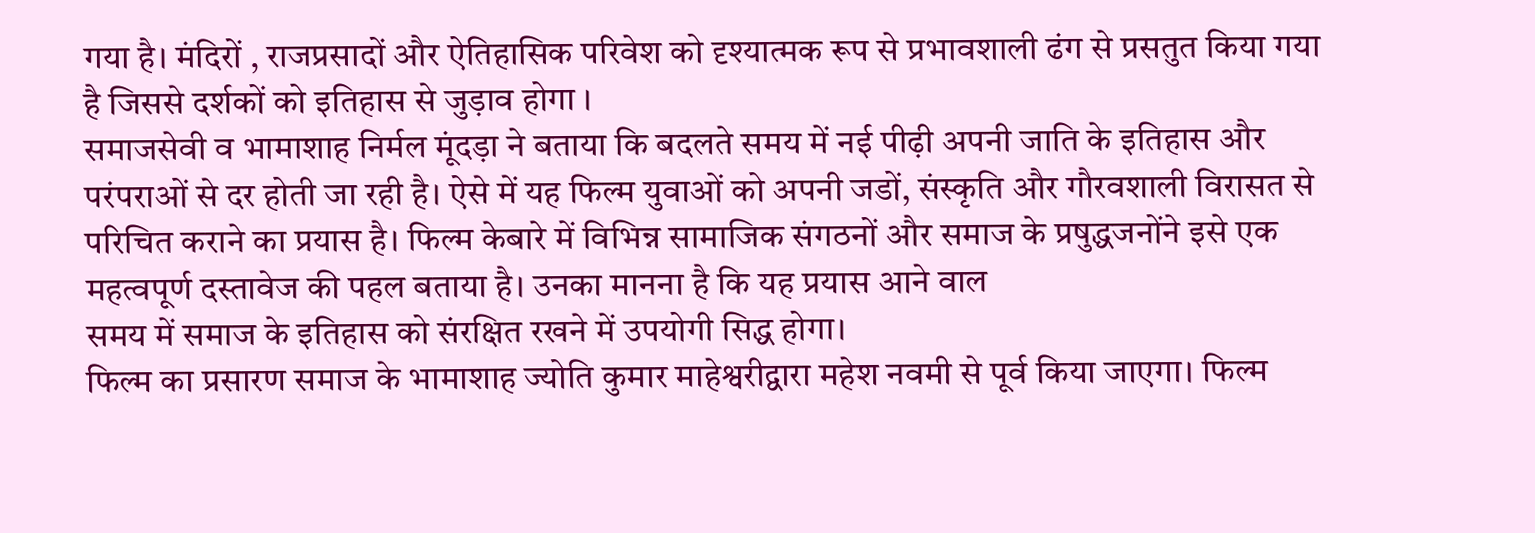गया है। मंदिरों , राजप्रसादों और ऐतिहासिक परिवेश को दृश्यात्मक रूप से प्रभावशाली ढंग से प्रसतुत किया गया है जिससे दर्शकों को इतिहास से जुड़ाव होगा ।
समाजसेवी व भामाशाह निर्मल मूंदड़ा ने बताया कि बदलते समय में नई पीढ़ी अपनी जाति के इतिहास और परंपराओं से दर होती जा रही है। ऐसे में यह फिल्म युवाओं को अपनी जडों, संस्कृति और गौरवशाली विरासत से परिचित कराने का प्रयास है। फिल्म केबारे में विभिन्न सामाजिक संगठनों और समाज के प्रषुद्धजनोंने इसे एक महत्वपूर्ण दस्तावेज की पहल बताया है। उनका मानना है कि यह प्रयास आने वाल
समय में समाज के इतिहास को संरक्षित रखने में उपयोगी सिद्ध होगा।
फिल्म का प्रसारण समाज के भामाशाह ज्योति कुमार माहेश्वरीद्वारा महेश नवमी से पूर्व किया जाएगा। फिल्म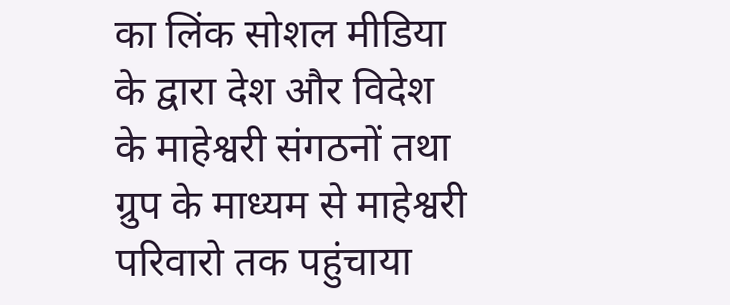का लिंक सोशल मीडिया के द्वारा देश और विदेश के माहेश्वरी संगठनों तथा ग्रुप के माध्यम से माहेश्वरी परिवारो तक पहुंचाया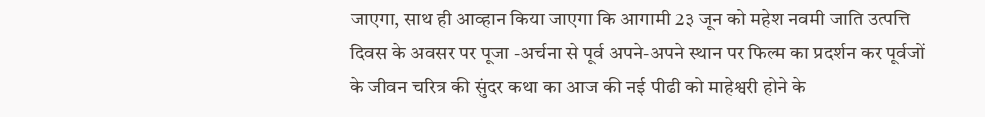जाएगा, साथ ही आव्हान किया जाएगा कि आगामी 2३ जून को महेश नवमी जाति उत्पत्ति दिवस के अवसर पर पूजा -अर्चना से पूर्व अपने-अपने स्थान पर फिल्म का प्रदर्शन कर पूर्वजों के जीवन चरित्र की सुंदर कथा का आज की नई पीढी को माहेश्वरी होने के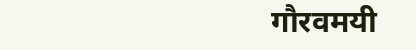गौरवमयी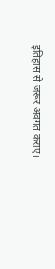इतिहास से जरूर अवगत कराए।